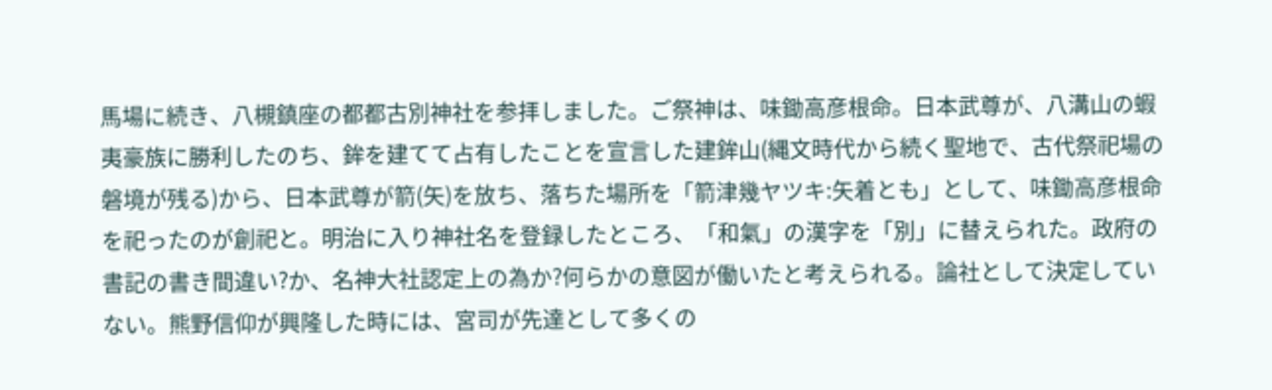馬場に続き、八槻鎮座の都都古別神社を参拝しました。ご祭神は、味鋤高彦根命。日本武尊が、八溝山の蝦夷豪族に勝利したのち、鉾を建てて占有したことを宣言した建鉾山(縄文時代から続く聖地で、古代祭祀場の磐境が残る)から、日本武尊が箭(矢)を放ち、落ちた場所を「箭津幾ヤツキ:矢着とも」として、味鋤高彦根命を祀ったのが創祀と。明治に入り神社名を登録したところ、「和氣」の漢字を「別」に替えられた。政府の書記の書き間違い?か、名神大社認定上の為か?何らかの意図が働いたと考えられる。論社として決定していない。熊野信仰が興隆した時には、宮司が先達として多くの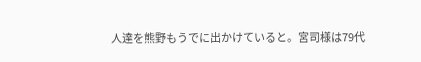人達を熊野もうでに出かけていると。宮司様は79代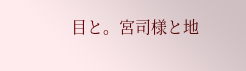目と。宮司様と地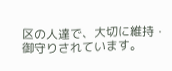区の人達で、大切に維持・御守りされています。